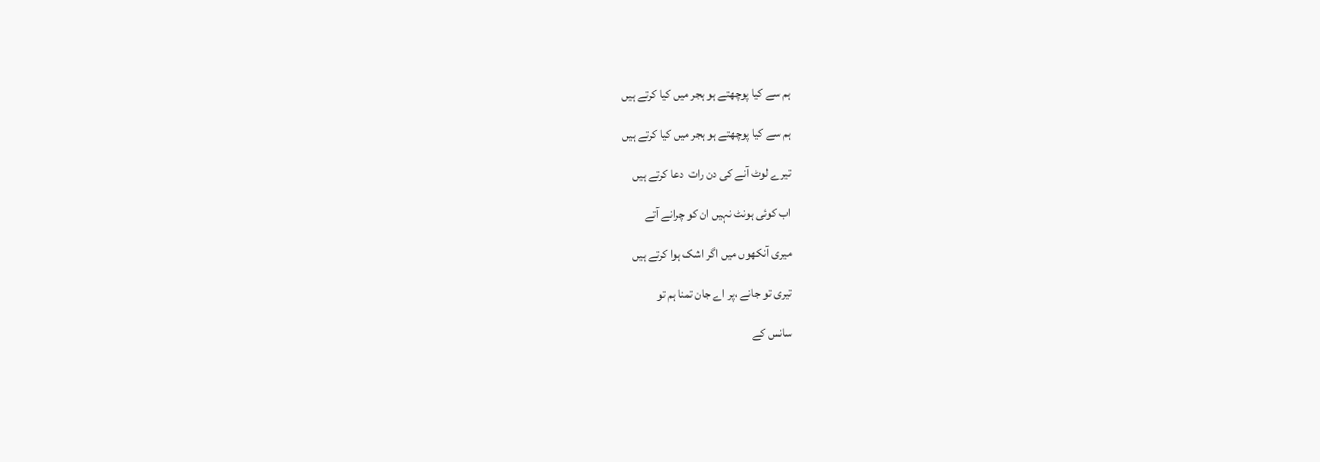ہم سے کیا پوچھتے ہو ہجر میں کیا کرتے ہیں

ہم سے کیا پوچھتے ہو ہجر میں کیا کرتے ہیں

تیرے لوٹ آنے کی دن رات  دعا کرتے ہیں

اب کوئی ہونٹ نہیں ان کو چرانے آتے

میری آنکھوں میں اگر اشک ہوا کرتے ہیں

تیری تو جانے ،پر اے جان تمنا ہم تو

سانس کے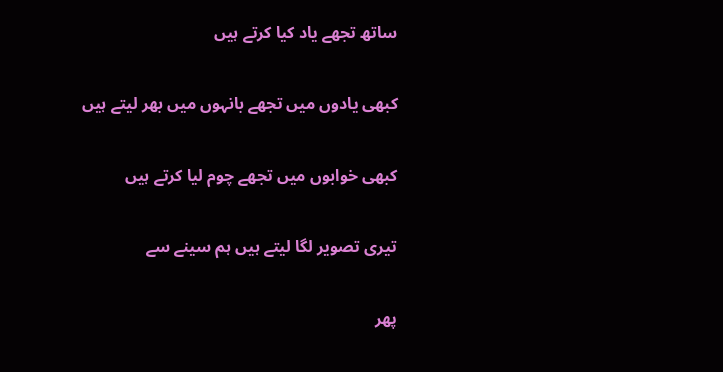ساتھ تجھے یاد کیا کرتے ہیں

کبھی یادوں میں تجھے بانہوں میں بھر لیتے ہیں

کبھی خوابوں میں تجھے چوم لیا کرتے ہیں

تیری تصویر لگا لیتے ہیں ہم سینے سے

پھر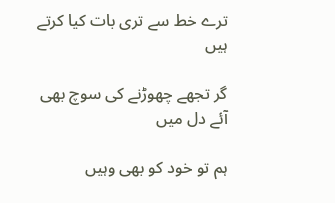ترے خط سے تری بات کیا کرتے ہیں

گر تجھے چھوڑنے کی سوچ بھی آئے دل میں

ہم تو خود کو بھی وہیں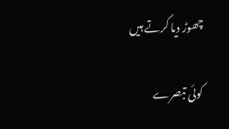چھوڑ دیا کرتے ہیں

کوئی تبصرے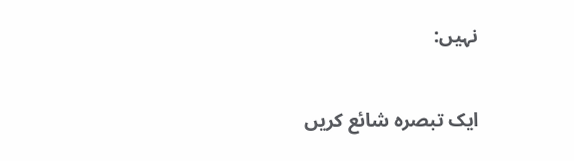نہیں:

ایک تبصرہ شائع کریں